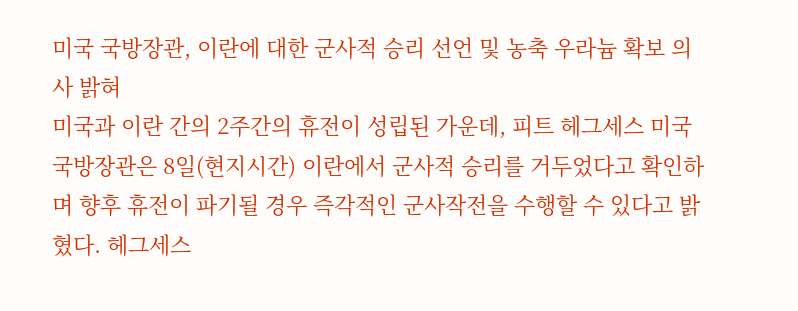미국 국방장관, 이란에 대한 군사적 승리 선언 및 농축 우라늄 확보 의사 밝혀
미국과 이란 간의 2주간의 휴전이 성립된 가운데, 피트 헤그세스 미국 국방장관은 8일(현지시간) 이란에서 군사적 승리를 거두었다고 확인하며 향후 휴전이 파기될 경우 즉각적인 군사작전을 수행할 수 있다고 밝혔다. 헤그세스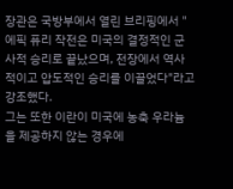장관은 국방부에서 열린 브리핑에서 "에픽 퓨리 작전은 미국의 결정적인 군사적 승리로 끝났으며, 전장에서 역사적이고 압도적인 승리를 이끌었다"라고 강조했다.
그는 또한 이란이 미국에 농축 우라늄을 제공하지 않는 경우에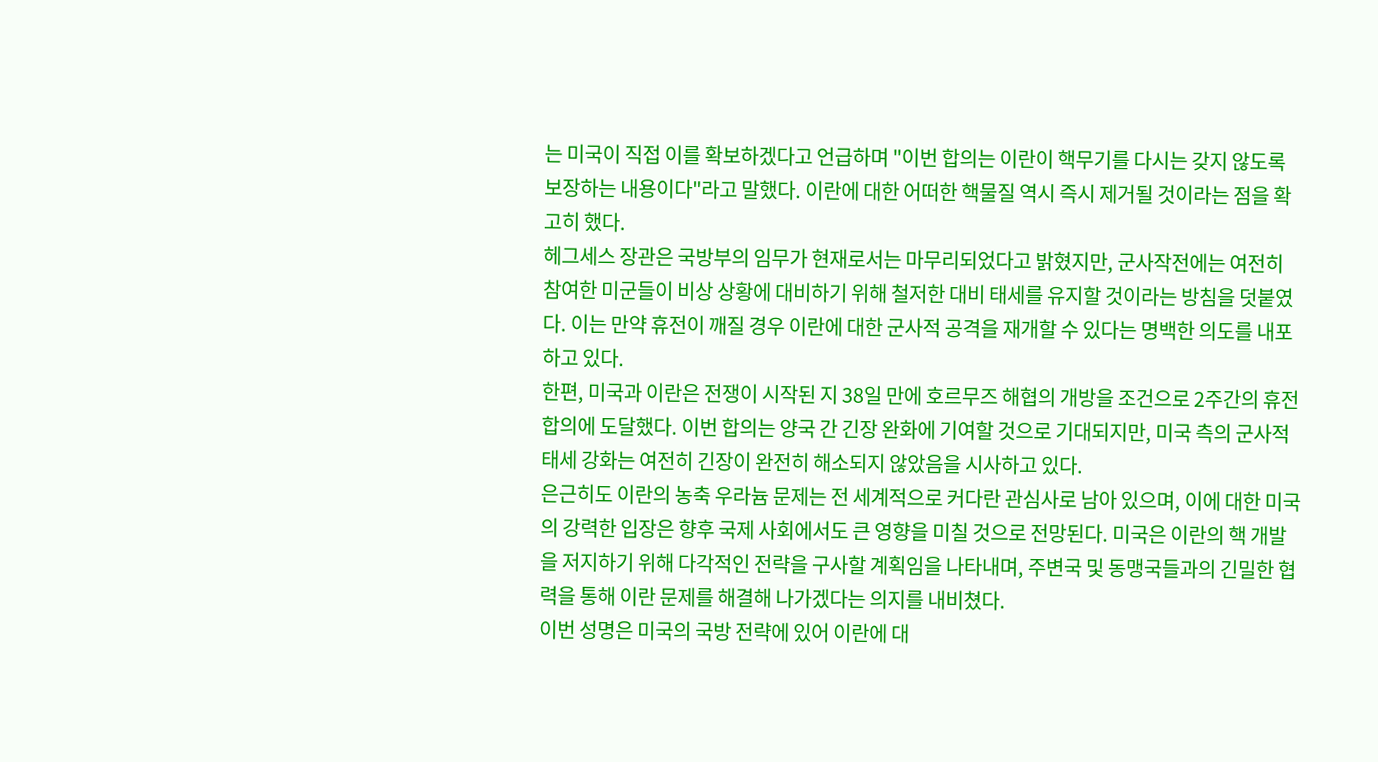는 미국이 직접 이를 확보하겠다고 언급하며 "이번 합의는 이란이 핵무기를 다시는 갖지 않도록 보장하는 내용이다"라고 말했다. 이란에 대한 어떠한 핵물질 역시 즉시 제거될 것이라는 점을 확고히 했다.
헤그세스 장관은 국방부의 임무가 현재로서는 마무리되었다고 밝혔지만, 군사작전에는 여전히 참여한 미군들이 비상 상황에 대비하기 위해 철저한 대비 태세를 유지할 것이라는 방침을 덧붙였다. 이는 만약 휴전이 깨질 경우 이란에 대한 군사적 공격을 재개할 수 있다는 명백한 의도를 내포하고 있다.
한편, 미국과 이란은 전쟁이 시작된 지 38일 만에 호르무즈 해협의 개방을 조건으로 2주간의 휴전 합의에 도달했다. 이번 합의는 양국 간 긴장 완화에 기여할 것으로 기대되지만, 미국 측의 군사적 태세 강화는 여전히 긴장이 완전히 해소되지 않았음을 시사하고 있다.
은근히도 이란의 농축 우라늄 문제는 전 세계적으로 커다란 관심사로 남아 있으며, 이에 대한 미국의 강력한 입장은 향후 국제 사회에서도 큰 영향을 미칠 것으로 전망된다. 미국은 이란의 핵 개발을 저지하기 위해 다각적인 전략을 구사할 계획임을 나타내며, 주변국 및 동맹국들과의 긴밀한 협력을 통해 이란 문제를 해결해 나가겠다는 의지를 내비쳤다.
이번 성명은 미국의 국방 전략에 있어 이란에 대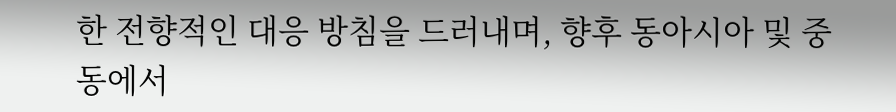한 전향적인 대응 방침을 드러내며, 향후 동아시아 및 중동에서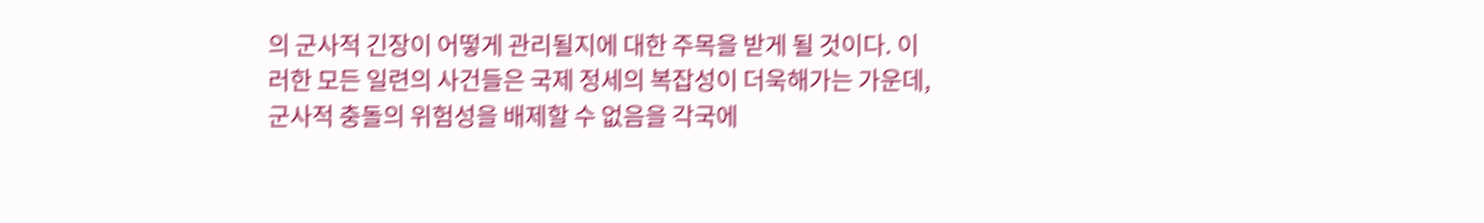의 군사적 긴장이 어떻게 관리될지에 대한 주목을 받게 될 것이다. 이러한 모든 일련의 사건들은 국제 정세의 복잡성이 더욱해가는 가운데, 군사적 충돌의 위험성을 배제할 수 없음을 각국에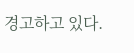경고하고 있다.